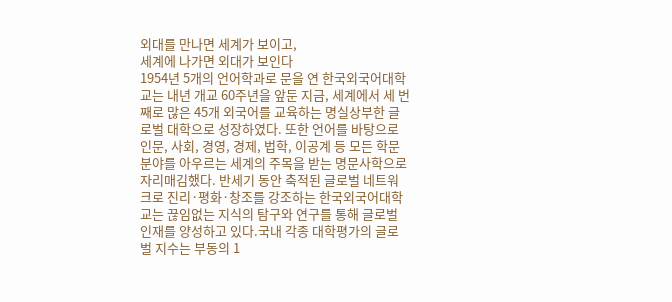외대를 만나면 세계가 보이고,
세계에 나가면 외대가 보인다
1954년 5개의 언어학과로 문을 연 한국외국어대학교는 내년 개교 60주년을 앞둔 지금, 세계에서 세 번째로 많은 45개 외국어를 교육하는 명실상부한 글로벌 대학으로 성장하였다. 또한 언어를 바탕으로 인문, 사회, 경영, 경제, 법학, 이공계 등 모든 학문 분야를 아우르는 세계의 주목을 받는 명문사학으로 자리매김했다. 반세기 동안 축적된 글로벌 네트워크로 진리·평화·창조를 강조하는 한국외국어대학교는 끊임없는 지식의 탐구와 연구를 통해 글로벌 인재를 양성하고 있다.국내 각종 대학평가의 글로벌 지수는 부동의 1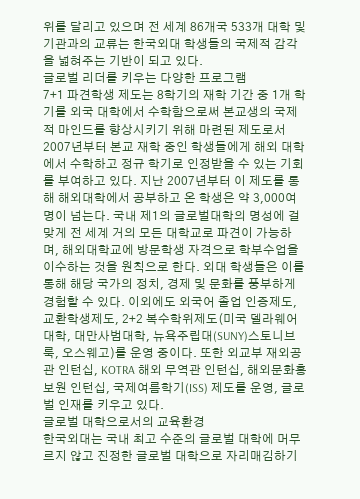위를 달리고 있으며 전 세계 86개국 533개 대학 및 기관과의 교류는 한국외대 학생들의 국제적 감각을 넓혀주는 기반이 되고 있다.
글로벌 리더를 키우는 다양한 프로그램
7+1 파견학생 제도는 8학기의 재학 기간 중 1개 학기를 외국 대학에서 수학함으로써 본교생의 국제적 마인드를 향상시키기 위해 마련된 제도로서 2007년부터 본교 재학 중인 학생들에게 해외 대학에서 수학하고 정규 학기로 인정받을 수 있는 기회를 부여하고 있다. 지난 2007년부터 이 제도를 통해 해외대학에서 공부하고 온 학생은 약 3,000여 명이 넘는다. 국내 제1의 글로벌대학의 명성에 걸맞게 전 세계 거의 모든 대학교로 파견이 가능하며, 해외대학교에 방문학생 자격으로 학부수업을 이수하는 것을 원칙으로 한다. 외대 학생들은 이를 통해 해당 국가의 정치, 경제 및 문화를 풍부하게 경험할 수 있다. 이외에도 외국어 졸업 인증제도, 교환학생제도, 2+2 복수학위제도(미국 델라웨어대학, 대만사범대학, 뉴욕주립대(SUNY)스토니브룩, 오스웨고)를 운영 중이다. 또한 외교부 재외공관 인턴십, KOTRA 해외 무역관 인턴십, 해외문화홍보원 인턴십, 국제여름학기(ISS) 제도를 운영, 글로벌 인재를 키우고 있다.
글로벌 대학으로서의 교육환경
한국외대는 국내 최고 수준의 글로벌 대학에 머무르지 않고 진정한 글로벌 대학으로 자리매김하기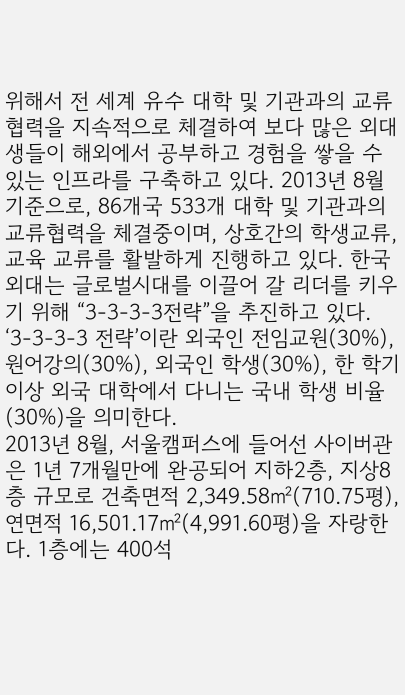위해서 전 세계 유수 대학 및 기관과의 교류협력을 지속적으로 체결하여 보다 많은 외대생들이 해외에서 공부하고 경험을 쌓을 수 있는 인프라를 구축하고 있다. 2013년 8월 기준으로, 86개국 533개 대학 및 기관과의 교류협력을 체결중이며, 상호간의 학생교류, 교육 교류를 활발하게 진행하고 있다. 한국외대는 글로벌시대를 이끌어 갈 리더를 키우기 위해 “3-3-3-3전략”을 추진하고 있다. ‘3-3-3-3 전략’이란 외국인 전임교원(30%), 원어강의(30%), 외국인 학생(30%), 한 학기 이상 외국 대학에서 다니는 국내 학생 비율(30%)을 의미한다.
2013년 8월, 서울캠퍼스에 들어선 사이버관은 1년 7개월만에 완공되어 지하2층, 지상8층 규모로 건축면적 2,349.58㎡(710.75평), 연면적 16,501.17㎡(4,991.60평)을 자랑한다. 1층에는 400석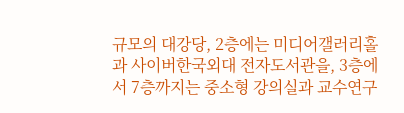규모의 대강당, 2층에는 미디어갤러리홀과 사이버한국외대 전자도서관을, 3층에서 7층까지는 중소형 강의실과 교수연구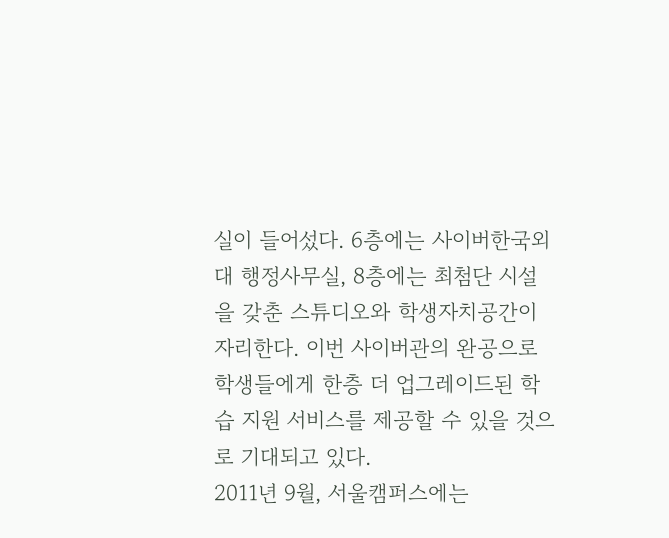실이 들어섰다. 6층에는 사이버한국외대 행정사무실, 8층에는 최첨단 시설을 갖춘 스튜디오와 학생자치공간이 자리한다. 이번 사이버관의 완공으로 학생들에게 한층 더 업그레이드된 학습 지원 서비스를 제공할 수 있을 것으로 기대되고 있다.
2011년 9월, 서울캠퍼스에는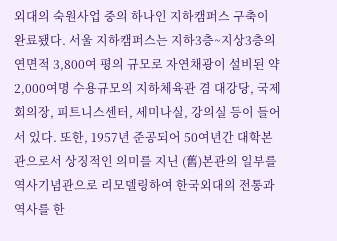외대의 숙원사업 중의 하나인 지하캠퍼스 구축이 완료됐다. 서울 지하캠퍼스는 지하3층~지상3층의 연면적 3,800여 평의 규모로 자연채광이 설비된 약 2,000여명 수용규모의 지하체육관 겸 대강당, 국제회의장, 피트니스센터, 세미나실, 강의실 등이 들어서 있다. 또한, 1957년 준공되어 50여년간 대학본관으로서 상징적인 의미를 지닌 (舊)본관의 일부를 역사기념관으로 리모델링하여 한국외대의 전통과 역사를 한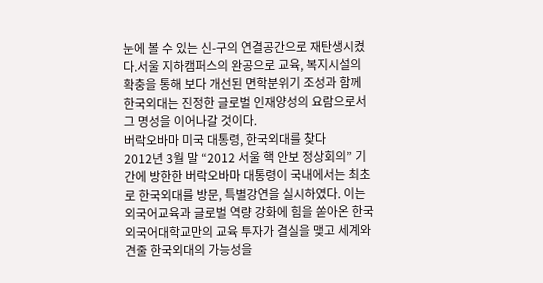눈에 볼 수 있는 신-구의 연결공간으로 재탄생시켰다.서울 지하캠퍼스의 완공으로 교육, 복지시설의 확충을 통해 보다 개선된 면학분위기 조성과 함께 한국외대는 진정한 글로벌 인재양성의 요람으로서 그 명성을 이어나갈 것이다.
버락오바마 미국 대통령, 한국외대를 찾다
2012년 3월 말 “2012 서울 핵 안보 정상회의” 기간에 방한한 버락오바마 대통령이 국내에서는 최초로 한국외대를 방문, 특별강연을 실시하였다. 이는 외국어교육과 글로벌 역량 강화에 힘을 쏟아온 한국외국어대학교만의 교육 투자가 결실을 맺고 세계와 견줄 한국외대의 가능성을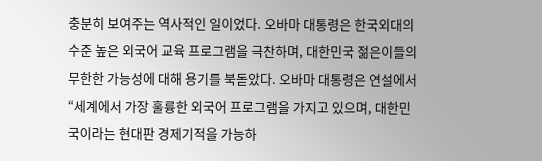충분히 보여주는 역사적인 일이었다. 오바마 대통령은 한국외대의 수준 높은 외국어 교육 프로그램을 극찬하며, 대한민국 젊은이들의 무한한 가능성에 대해 용기를 북돋았다. 오바마 대통령은 연설에서 “세계에서 가장 훌륭한 외국어 프로그램을 가지고 있으며, 대한민국이라는 현대판 경제기적을 가능하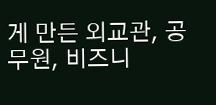게 만든 외교관, 공무원, 비즈니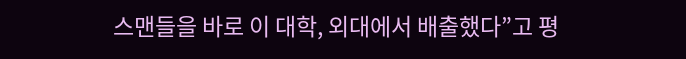스맨들을 바로 이 대학, 외대에서 배출했다”고 평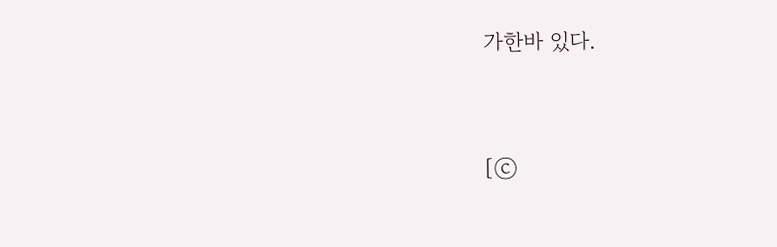가한바 있다.




[ⓒ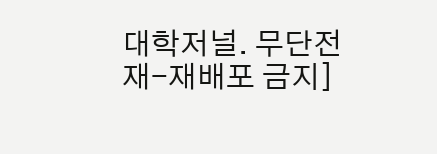대학저널. 무단전재-재배포 금지]